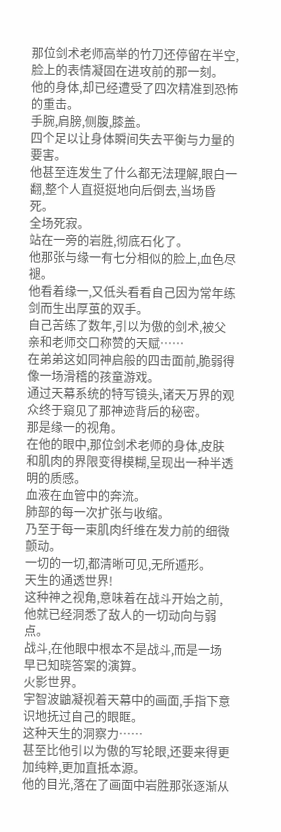那位剑术老师高举的竹刀还停留在半空,脸上的表情凝固在进攻前的那一刻。
他的身体,却已经遭受了四次精准到恐怖的重击。
手腕,肩膀,侧腹,膝盖。
四个足以让身体瞬间失去平衡与力量的要害。
他甚至连发生了什么都无法理解,眼白一翻,整个人直挺挺地向后倒去,当场昏死。
全场死寂。
站在一旁的岩胜,彻底石化了。
他那张与缘一有七分相似的脸上,血色尽褪。
他看着缘一,又低头看看自己因为常年练剑而生出厚茧的双手。
自己苦练了数年,引以为傲的剑术,被父亲和老师交口称赞的天赋……
在弟弟这如同神启般的四击面前,脆弱得像一场滑稽的孩童游戏。
通过天幕系统的特写镜头,诸天万界的观众终于窺见了那神迹背后的秘密。
那是缘一的视角。
在他的眼中,那位剑术老师的身体,皮肤和肌肉的界限变得模糊,呈现出一种半透明的质感。
血液在血管中的奔流。
肺部的每一次扩张与收缩。
乃至于每一束肌肉纤维在发力前的细微颤动。
一切的一切,都清晰可见,无所遁形。
天生的通透世界!
这种神之视角,意味着在战斗开始之前,他就已经洞悉了敌人的一切动向与弱点。
战斗,在他眼中根本不是战斗,而是一场早已知晓答案的演算。
火影世界。
宇智波鼬凝视着天幕中的画面,手指下意识地抚过自己的眼眶。
这种天生的洞察力……
甚至比他引以为傲的写轮眼,还要来得更加纯粹,更加直抵本源。
他的目光,落在了画面中岩胜那张逐渐从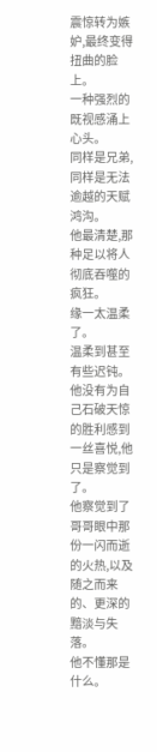震惊转为嫉妒,最终变得扭曲的脸上。
一种强烈的既视感涌上心头。
同样是兄弟,同样是无法逾越的天赋鸿沟。
他最清楚,那种足以将人彻底吞噬的疯狂。
缘一太温柔了。
温柔到甚至有些迟钝。
他没有为自己石破天惊的胜利感到一丝喜悦,他只是察觉到了。
他察觉到了哥哥眼中那份一闪而逝的火热,以及随之而来的、更深的黯淡与失落。
他不懂那是什么。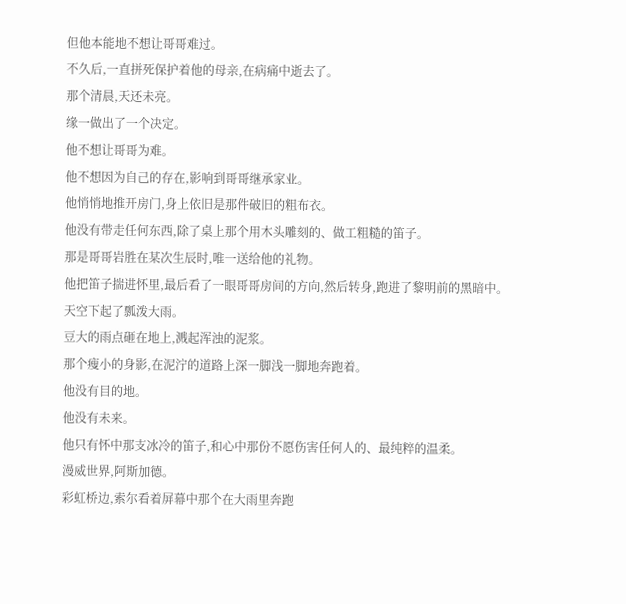但他本能地不想让哥哥难过。
不久后,一直拼死保护着他的母亲,在病痛中逝去了。
那个清晨,天还未亮。
缘一做出了一个决定。
他不想让哥哥为难。
他不想因为自己的存在,影响到哥哥继承家业。
他悄悄地推开房门,身上依旧是那件破旧的粗布衣。
他没有带走任何东西,除了桌上那个用木头雕刻的、做工粗糙的笛子。
那是哥哥岩胜在某次生辰时,唯一送给他的礼物。
他把笛子揣进怀里,最后看了一眼哥哥房间的方向,然后转身,跑进了黎明前的黑暗中。
天空下起了瓢泼大雨。
豆大的雨点砸在地上,溅起浑浊的泥浆。
那个瘦小的身影,在泥泞的道路上深一脚浅一脚地奔跑着。
他没有目的地。
他没有未来。
他只有怀中那支冰冷的笛子,和心中那份不愿伤害任何人的、最纯粹的温柔。
漫威世界,阿斯加德。
彩虹桥边,索尔看着屏幕中那个在大雨里奔跑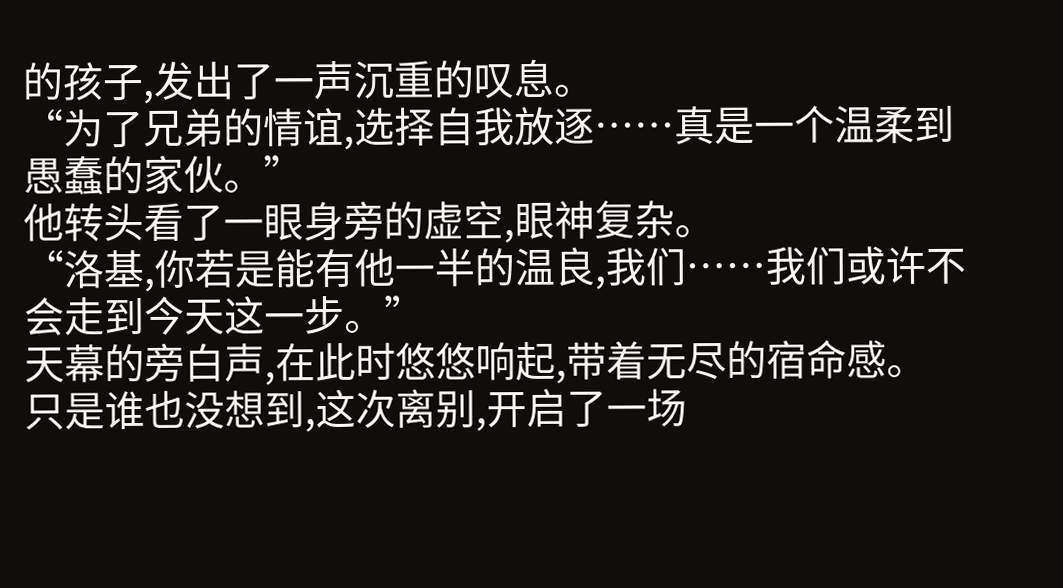的孩子,发出了一声沉重的叹息。
“为了兄弟的情谊,选择自我放逐……真是一个温柔到愚蠢的家伙。”
他转头看了一眼身旁的虚空,眼神复杂。
“洛基,你若是能有他一半的温良,我们……我们或许不会走到今天这一步。”
天幕的旁白声,在此时悠悠响起,带着无尽的宿命感。
只是谁也没想到,这次离别,开启了一场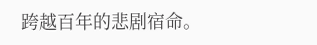跨越百年的悲剧宿命。